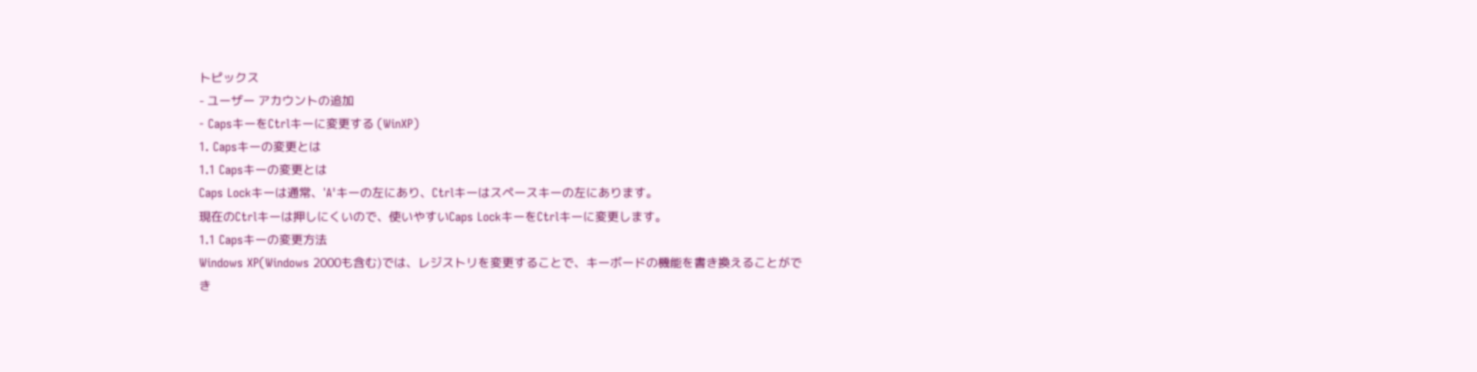トピックス
- ユーザー アカウントの追加
- CapsキーをCtrlキーに変更する (WinXP)
1. Capsキーの変更とは
1.1 Capsキーの変更とは
Caps Lockキーは通常、'A'キーの左にあり、Ctrlキーはスペースキーの左にあります。
現在のCtrlキーは押しにくいので、使いやすいCaps LockキーをCtrlキーに変更します。
1.1 Capsキーの変更方法
Windows XP(Windows 2000も含む)では、レジストリを変更することで、キーボードの機能を書き換えることができ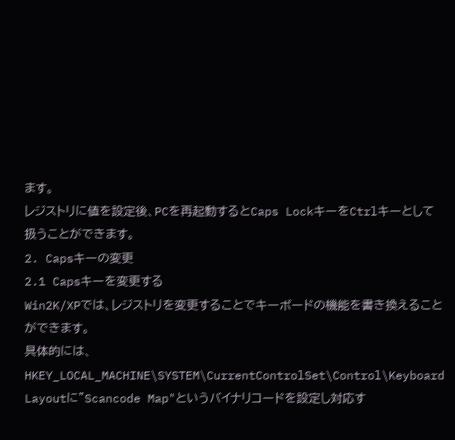ます。
レジストリに値を設定後、PCを再起動するとCaps LockキーをCtrlキーとして扱うことができます。
2. Capsキーの変更
2.1 Capsキーを変更する
Win2K/XPでは、レジストリを変更することでキーボードの機能を書き換えることができます。
具体的には、HKEY_LOCAL_MACHINE\SYSTEM\CurrentControlSet\Control\Keyboard Layoutに"Scancode Map"というバイナリコードを設定し対応す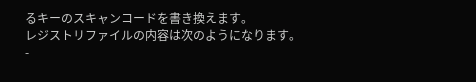るキーのスキャンコードを書き換えます。
レジストリファイルの内容は次のようになります。
-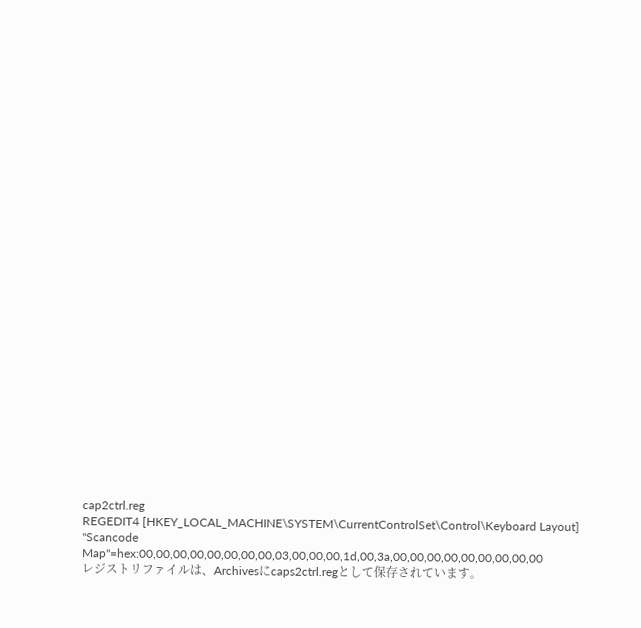cap2ctrl.reg
REGEDIT4 [HKEY_LOCAL_MACHINE\SYSTEM\CurrentControlSet\Control\Keyboard Layout] "Scancode Map"=hex:00,00,00,00,00,00,00,00,03,00,00,00,1d,00,3a,00,00,00,00,00,00,00,00,00
レジストリファイルは、Archivesにcaps2ctrl.regとして保存されています。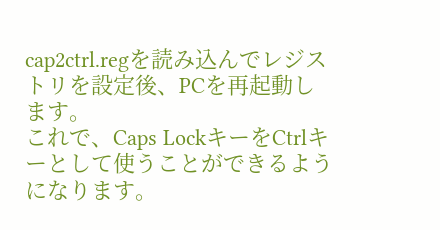cap2ctrl.regを読み込んでレジストリを設定後、PCを再起動します。
これで、Caps LockキーをCtrlキーとして使うことができるようになります。